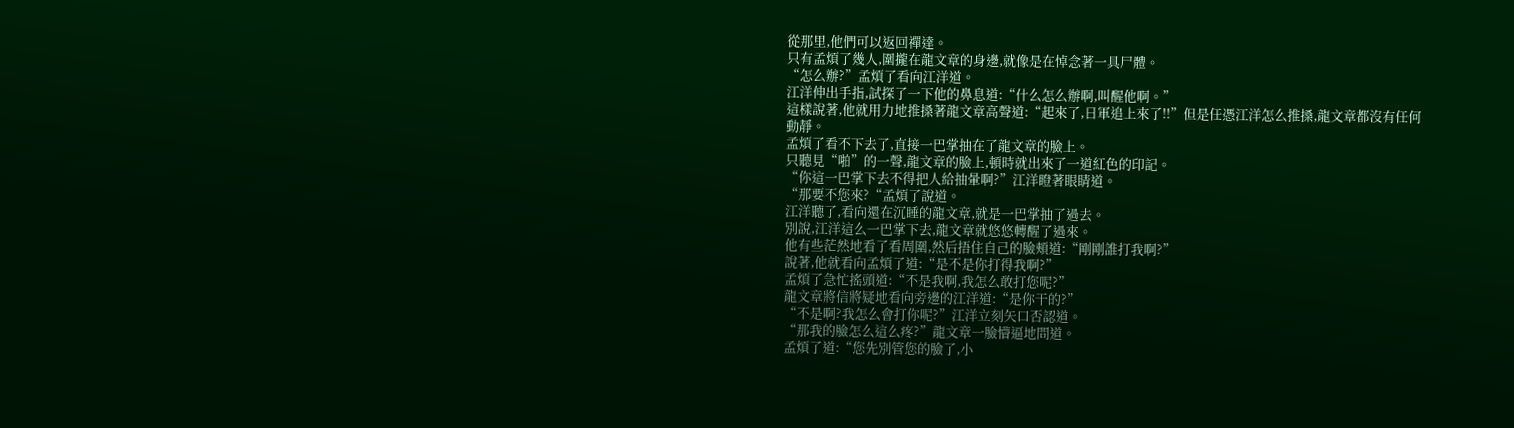從那里,他們可以返回禪達。
只有孟煩了幾人,圍攏在龍文章的身邊,就像是在悼念著一具尸體。
“怎么辦?”孟煩了看向江洋道。
江洋伸出手指,試探了一下他的鼻息道:“什么怎么辦啊,叫醒他啊。”
這樣說著,他就用力地推搡著龍文章高聲道:“起來了,日軍追上來了!!”但是任憑江洋怎么推搡,龍文章都沒有任何動靜。
孟煩了看不下去了,直接一巴掌抽在了龍文章的臉上。
只聽見“啪”的一聲,龍文章的臉上,頓時就出來了一道紅色的印記。
“你這一巴掌下去不得把人給抽暈啊?”江洋瞪著眼睛道。
“那要不您來?“孟煩了說道。
江洋聽了,看向還在沉睡的龍文章,就是一巴掌抽了過去。
別說,江洋這么一巴掌下去,龍文章就悠悠轉醒了過來。
他有些茫然地看了看周圍,然后捂住自己的臉頰道:“剛剛誰打我啊?”
說著,他就看向孟煩了道:“是不是你打得我啊?”
孟煩了急忙搖頭道:“不是我啊,我怎么敢打您呢?”
龍文章將信將疑地看向旁邊的江洋道:“是你干的?”
“不是啊?我怎么會打你呢?”江洋立刻矢口否認道。
“那我的臉怎么這么疼?”龍文章一臉懵逼地問道。
孟煩了道:“您先別管您的臉了,小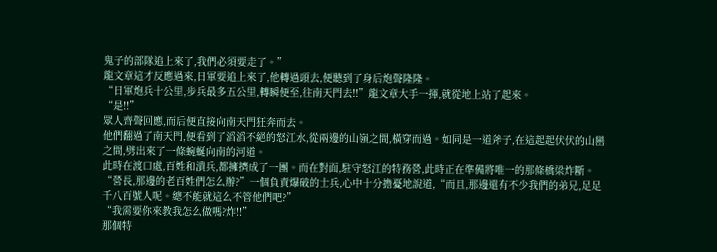鬼子的部隊追上來了,我們必須要走了。”
龍文章這才反應過來,日軍要追上來了,他轉過頭去,便聽到了身后炮聲隆隆。
“日軍炮兵十公里,步兵最多五公里,轉瞬便至,往南天門去!!”龍文章大手一揮,就從地上站了起來。
“是!!”
眾人齊聲回應,而后便直接向南天門狂奔而去。
他們翻過了南天門,便看到了滔滔不絕的怒江水,從兩邊的山嶺之間,橫穿而過。如同是一道斧子,在這起起伏伏的山巒之間,劈出來了一條蜿蜒向南的河道。
此時在渡口處,百姓和潰兵,都擁擠成了一團。而在對面,駐守怒江的特務營,此時正在準備將唯一的那條橋梁炸斷。
“營長,那邊的老百姓們怎么辦?”一個負責爆破的士兵,心中十分擔憂地說道,“而且,那邊還有不少我們的弟兄,足足千八百號人呢。總不能就這么不管他們吧?”
“我需要你來教我怎么做嗎?炸!!”
那個特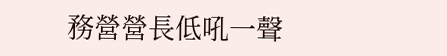務營營長低吼一聲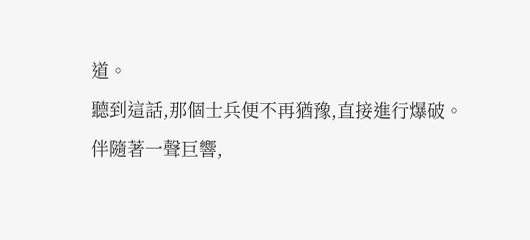道。
聽到這話,那個士兵便不再猶豫,直接進行爆破。
伴隨著一聲巨響,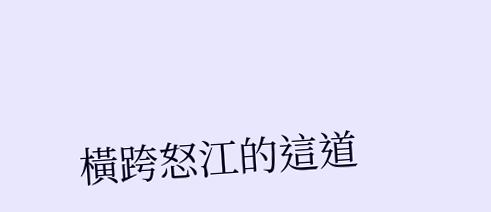橫跨怒江的這道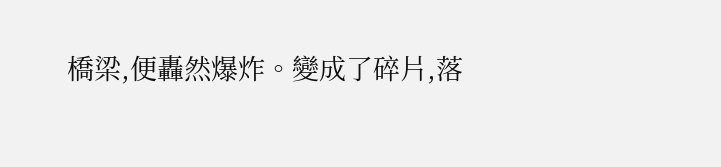橋梁,便轟然爆炸。變成了碎片,落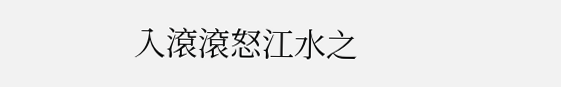入滾滾怒江水之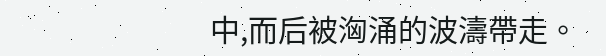中,而后被洶涌的波濤帶走。